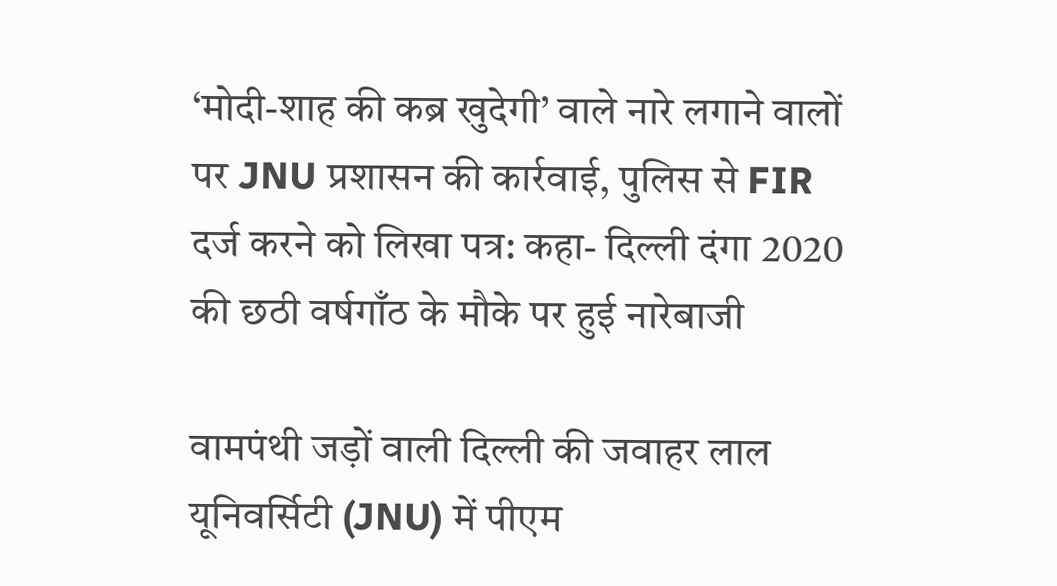‘मोदी-शाह की कब्र खुदेगी’ वाले नारे लगाने वालों पर JNU प्रशासन की कार्रवाई, पुलिस से FIR दर्ज करने को लिखा पत्र: कहा- दिल्ली दंगा 2020 की छठी वर्षगाँठ के मौके पर हुई नारेबाजी

वामपंथी जड़ों वाली दिल्ली की जवाहर लाल यूनिवर्सिटी (JNU) में पीएम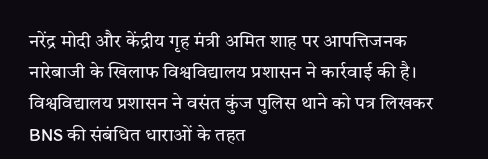नरेंद्र मोदी और केंद्रीय गृह मंत्री अमित शाह पर आपत्तिजनक नारेबाजी के खिलाफ विश्वविद्यालय प्रशासन ने कार्रवाई की है। विश्वविद्यालय प्रशासन ने वसंत कुंज पुलिस थाने को पत्र लिखकर BNS की संबंधित धाराओं के तहत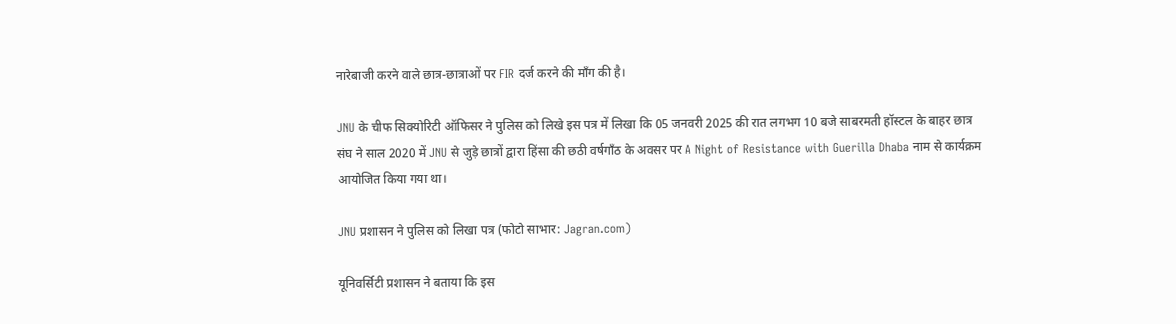नारेबाजी करने वाले छात्र-छात्राओं पर FIR दर्ज करने की माँग की है।

JNU के चीफ सिक्योरिटी ऑफिसर ने पुलिस को लिखे इस पत्र में लिखा कि 05 जनवरी 2025 की रात लगभग 10 बजे साबरमती हॉस्टल के बाहर छात्र संघ ने साल 2020 में JNU से जुड़े छात्रों द्वारा हिंसा की छठी वर्षगाँठ के अवसर पर A Night of Resistance with Guerilla Dhaba नाम से कार्यक्रम आयोजित किया गया था।

JNU प्रशासन ने पुलिस को लिखा पत्र (फोटो साभार: Jagran.com)

यूनिवर्सिटी प्रशासन ने बताया कि इस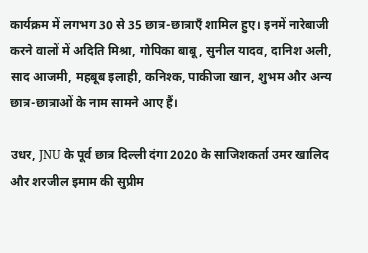कार्यक्रम में लगभग 30 से 35 छात्र-छात्राएँ शामिल हुए। इनमें नारेबाजी करने वालों में अदिति मिश्रा, गोपिका बाबू, सुनील यादव, दानिश अली, साद आजमी, महबूब इलाही, कनिश्क, पाकीजा खान, शुभम और अन्य छात्र-छात्राओं के नाम सामने आए हैं।

उधर, JNU के पूर्व छात्र दिल्ली दंगा 2020 के साजिशकर्ता उमर खालिद और शरजील इमाम की सुप्रीम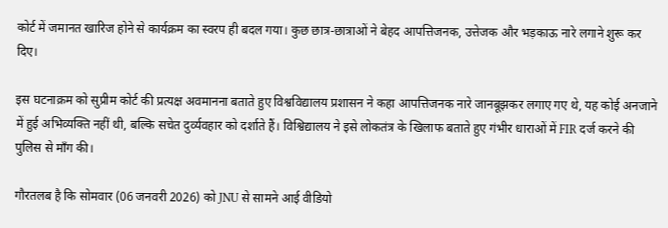कोर्ट में जमानत खारिज होने से कार्यक्रम का स्वरप ही बदल गया। कुछ छात्र-छात्राओं ने बेहद आपत्तिजनक, उत्तेजक और भड़काऊ नारे लगाने शुरू कर दिए।

इस घटनाक्रम को सुप्रीम कोर्ट की प्रत्यक्ष अवमानना बताते हुए विश्वविद्यालय प्रशासन ने कहा आपत्तिजनक नारे जानबूझकर लगाए गए थे, यह कोई अनजाने में हुई अभिव्यक्ति नहीं थी, बल्कि सचेत दुर्व्यवहार को दर्शाते हैं। विश्विद्यालय ने इसे लोकतंत्र के खिलाफ बताते हुए गंभीर धाराओं में FIR दर्ज करने की पुलिस से माँग की।

गौरतलब है कि सोमवार (06 जनवरी 2026) को JNU से सामने आई वीडियो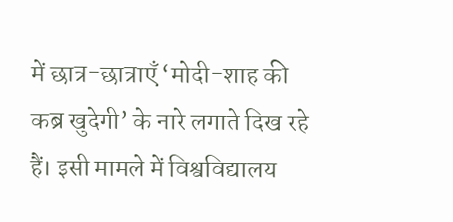में छात्र-छात्राएँ ‘मोदी-शाह की कब्र खुदेगी’ के नारे लगाते दिख रहे हैं। इसी मामले में विश्वविद्यालय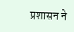प्रशासन ने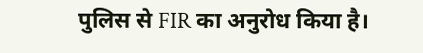पुलिस से FIR का अनुरोध किया है।